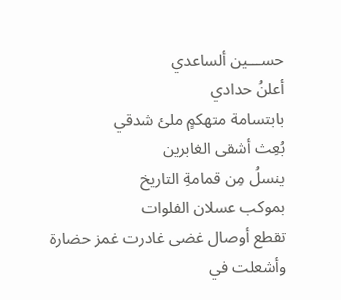حســـين ألساعدي
أعلنُ حدادي
بابتسامة متهكمٍ ملئ شدقي
بُعِث أشقى الغابرين
ينسلُ مِن قمامةِ التاريخ
بموكب عسلان الفلوات
تقطع أوصال غضى غادرت غمز حضارة
وأشعلت في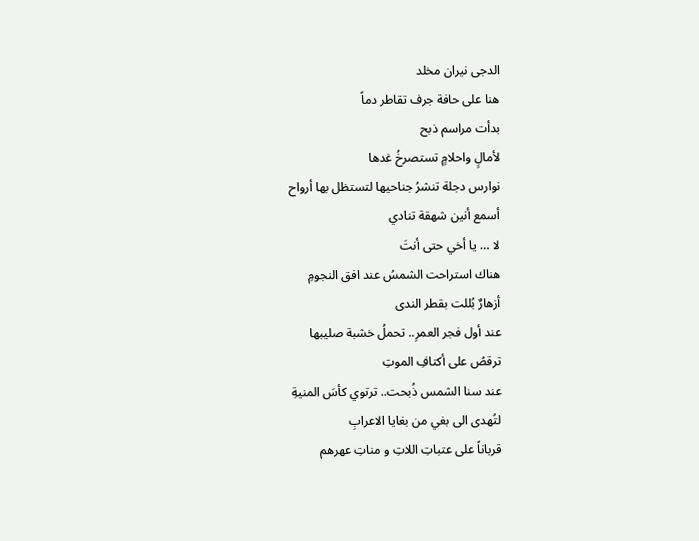الدجى نيران مخلد
هنا على حافة جرف تقاطر دماً
بدأت مراسم ذبح
لأمالٍ واحلامٍ تستصرخُ غدها
نوارس دجلة تنشرُ جناحيها لتستظل بها أرواح
أسمع أنين شهقة تنادي
لا … يا أخي حتى أنتَ
هناك استراحت الشمسُ عند افق النجومِ
أزهارٌ بُللت بقطر الندى
عند أول فجر العمرِ.. تحملُ خشبة صليبها
ترقصُ على أكتافِ الموتِ
عند سنا الشمس ذُبحت.. ترتوي كأسَ المنيةِ
لتُهدى الى بغي من بغايا الاعرابِ
قرباناً على عتباتِ اللاتِ و مناتِ عهرهم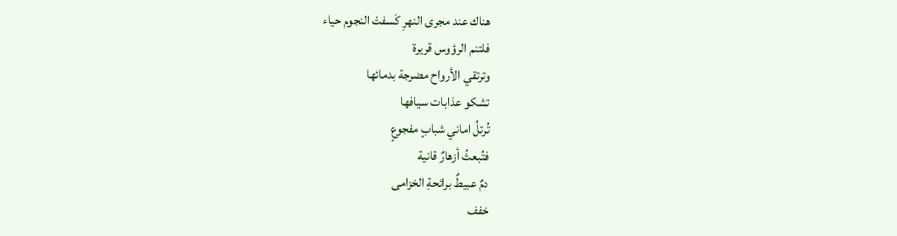هناك عند مجرى النهرِ كَسفتْ النجوم حياء
فلتنم الرؤوس قريرة
وترتقي الأرواح مضرجة بدمائها
تشكو عذابات سيافها
تُرتلُ اماني شبابٍ مفجوعٍ
فتُبعثُ أزهارٌ قانية
دمٌ عبيطٌ برائحةِ الخزامى
خفف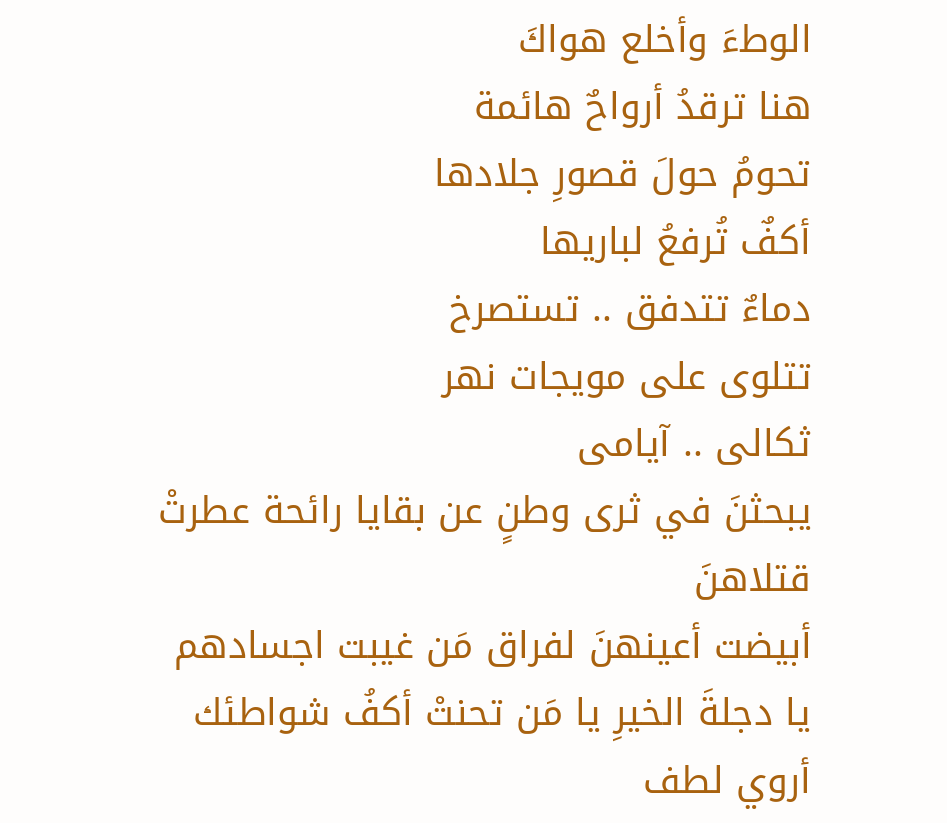الوطءَ وأخلع هواكَ
هنا ترقدُ أرواحٌ هائمة
تحومُ حولَ قصورِ جلادها
أكفٌ تُرفعُ لباريها
دماءٌ تتدفق .. تستصرخ
تتلوى على مويجات نهر
ثكالى .. آيامى
يبحثنَ في ثرى وطنٍ عن بقايا رائحة عطرتْ قتلاهنَ
أبيضت أعينهنَ لفراق مَن غيبت اجسادهم
يا دجلةَ الخيرِ يا مَن تحنتْ أكفُ شواطئك
أروي لطف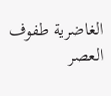الغاضرية طفوف العصر